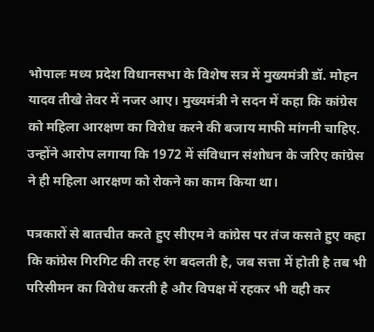भोपालः मध्य प्रदेश विधानसभा के विशेष सत्र में मुख्यमंत्री डॉ. मोहन यादव तीखे तेवर में नजर आए। मुख्यमंत्री ने सदन में कहा कि कांग्रेस को महिला आरक्षण का विरोध करने की बजाय माफी मांगनी चाहिए. उन्होंने आरोप लगाया कि 1972 में संविधान संशोधन के जरिए कांग्रेस ने ही महिला आरक्षण को रोकने का काम किया था।

पत्रकारों से बातचीत करते हुए सीएम ने कांग्रेस पर तंज कसते हुए कहा कि कांग्रेस गिरगिट की तरह रंग बदलती है, जब सत्ता में होती है तब भी परिसीमन का विरोध करती है और विपक्ष में रहकर भी वही कर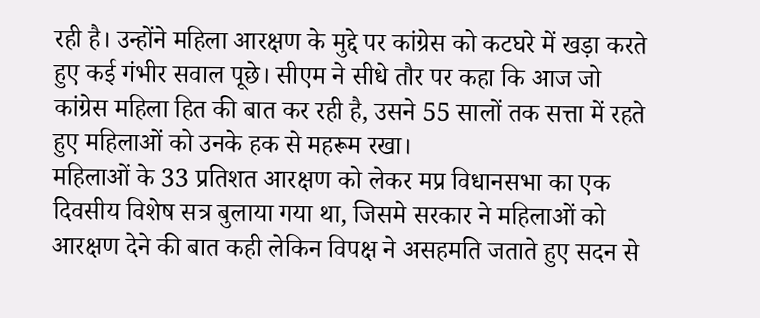रही है। उन्होंने महिला आरक्षण के मुद्दे पर कांग्रेस को कटघरे में खड़ा करते हुए कई गंभीर सवाल पूछे। सीएम ने सीधे तौर पर कहा कि आज जो कांग्रेस महिला हित की बात कर रही है, उसने 55 सालों तक सत्ता में रहते हुए महिलाओं को उनके हक से महरूम रखा।
महिलाओं के 33 प्रतिशत आरक्षण को लेकर मप्र विधानसभा का एक दिवसीय विशेष सत्र बुलाया गया था, जिसमे सरकार ने महिलाओं को आरक्षण देने की बात कही लेकिन विपक्ष ने असहमति जताते हुए सदन से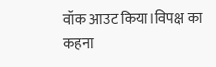वॉक आउट किया।विपक्ष का कहना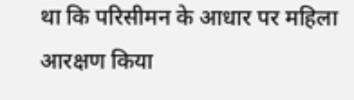था कि परिसीमन के आधार पर महिला आरक्षण किया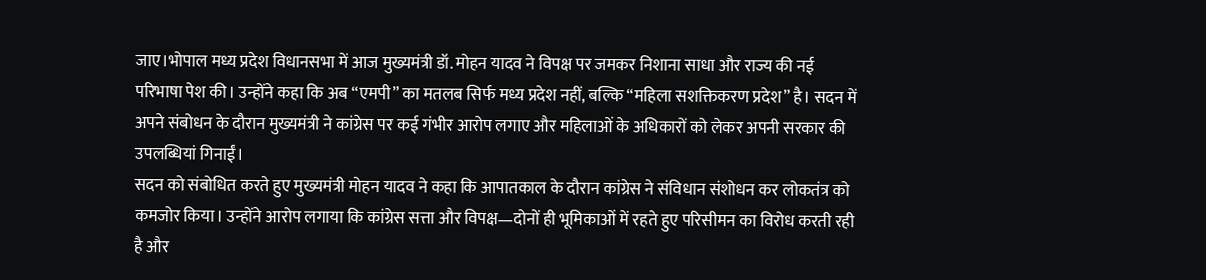जाए।भोपाल मध्य प्रदेश विधानसभा में आज मुख्यमंत्री डॉ. मोहन यादव ने विपक्ष पर जमकर निशाना साधा और राज्य की नई परिभाषा पेश की। उन्होंने कहा कि अब “एमपी” का मतलब सिर्फ मध्य प्रदेश नहीं, बल्कि “महिला सशक्तिकरण प्रदेश” है। सदन में अपने संबोधन के दौरान मुख्यमंत्री ने कांग्रेस पर कई गंभीर आरोप लगाए और महिलाओं के अधिकारों को लेकर अपनी सरकार की उपलब्धियां गिनाईं।
सदन को संबोधित करते हुए मुख्यमंत्री मोहन यादव ने कहा कि आपातकाल के दौरान कांग्रेस ने संविधान संशोधन कर लोकतंत्र को कमजोर किया। उन्होंने आरोप लगाया कि कांग्रेस सत्ता और विपक्ष—दोनों ही भूमिकाओं में रहते हुए परिसीमन का विरोध करती रही है और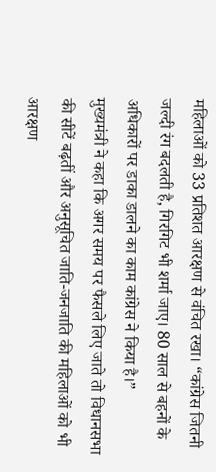महिलाओं को 33 प्रतिशत आरक्षण से वंचित रखा। “कांग्रेस जितनी जल्दी रंग बदलती है, गिरगिट भी शर्मा जाए। 80 साल से बहनों के अधिकारों पर डाका डालने का काम कांग्रेस ने किया है।”
मुख्यमंत्री ने कहा कि अगर समय पर फैसले लिए जाते तो विधानसभा की सीटें बढ़तीं और अनुसूचित जाति-जनजाति की महिलाओं को भी आरक्षण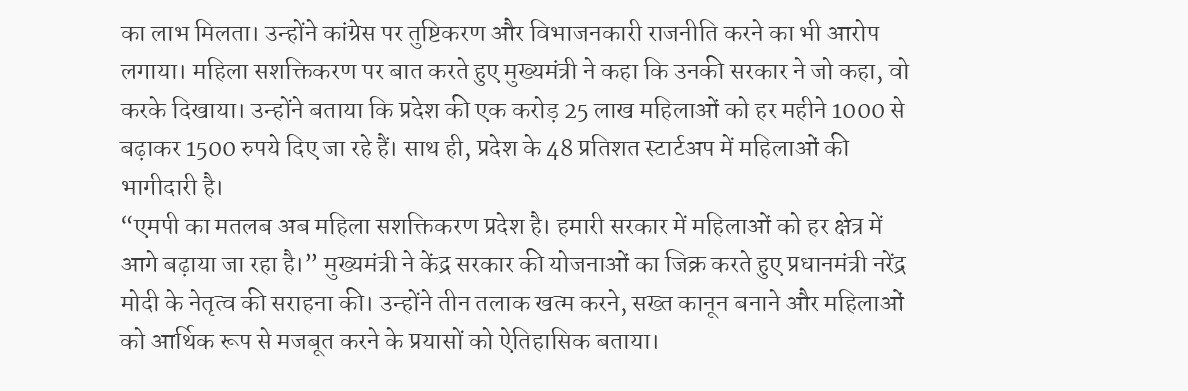का लाभ मिलता। उन्होंने कांग्रेस पर तुष्टिकरण और विभाजनकारी राजनीति करने का भी आरोप लगाया। महिला सशक्तिकरण पर बात करते हुए मुख्यमंत्री ने कहा कि उनकी सरकार ने जो कहा, वो करके दिखाया। उन्होंने बताया कि प्रदेश की एक करोड़ 25 लाख महिलाओं को हर महीने 1000 से बढ़ाकर 1500 रुपये दिए जा रहे हैं। साथ ही, प्रदेश के 48 प्रतिशत स्टार्टअप में महिलाओं की भागीदारी है।
“एमपी का मतलब अब महिला सशक्तिकरण प्रदेश है। हमारी सरकार में महिलाओं को हर क्षेत्र में आगे बढ़ाया जा रहा है।” मुख्यमंत्री ने केंद्र सरकार की योजनाओं का जिक्र करते हुए प्रधानमंत्री नरेंद्र मोदी के नेतृत्व की सराहना की। उन्होंने तीन तलाक खत्म करने, सख्त कानून बनाने और महिलाओं को आर्थिक रूप से मजबूत करने के प्रयासों को ऐतिहासिक बताया।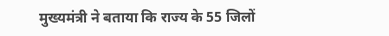मुख्यमंत्री ने बताया कि राज्य के 55 जिलों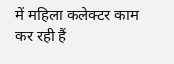में महिला कलेक्टर काम कर रही हैं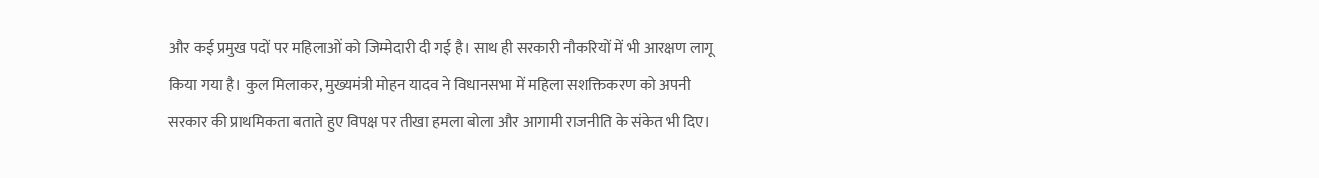और कई प्रमुख पदों पर महिलाओं को जिम्मेदारी दी गई है। साथ ही सरकारी नौकरियों में भी आरक्षण लागू किया गया है। कुल मिलाकर, मुख्यमंत्री मोहन यादव ने विधानसभा में महिला सशक्तिकरण को अपनी सरकार की प्राथमिकता बताते हुए विपक्ष पर तीखा हमला बोला और आगामी राजनीति के संकेत भी दिए।